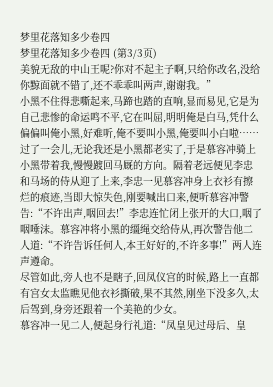梦里花落知多少卷四
梦里花落知多少卷四 (第3/3页)
美貌无敌的中山王呢?你对不起主子啊,只给你改名,没给你黥面就不错了,还不乖乖叫两声,谢谢我。”
小黑不住得悲嘶起来,马蹄也踏的直响,显而易见,它是为自己悲惨的命运鸣不平,它在叫屈,明明俺是白马,凭什么偏偏叫俺小黑,好难听,俺不要叫小黑,俺要叫小白啦……
过了一会儿,无论我还是小黑都老实了,于是慕容冲骑上小黑带着我,慢慢踱回马厩的方向。隔着老远便见李忠和马场的侍从迎了上来,李忠一见慕容冲身上衣衫有擦烂的痕迹,当即大惊失色,刚要喊出口来,便听慕容冲警告:“不许出声,咽回去!”李忠连忙闭上张开的大口,咽了咽唾沫。慕容冲将小黑的缰绳交给侍从,再次警告他二人道:“不许告诉任何人,本王好好的,不许多事!”两人连声遵命。
尽管如此,旁人也不是瞎子,回凤仪宫的时候,路上一直都有宫女太监瞧见他衣衫撕破,果不其然,刚坐下没多久,太后驾到,身旁还跟着一个美艳的少女。
慕容冲一见二人,便起身行礼道:“凤皇见过母后、皇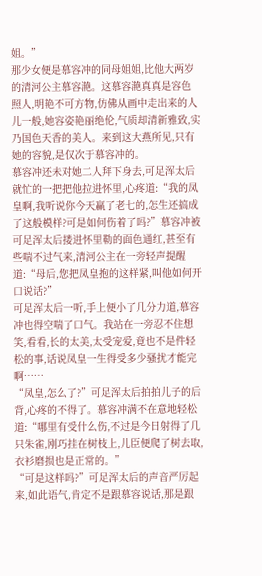姐。”
那少女便是慕容冲的同母姐姐,比他大两岁的清河公主慕容滟。这慕容滟真真是容色照人,明艳不可方物,仿佛从画中走出来的人儿一般,她容姿艳丽绝伦,气质却清新雅致,实乃国色天香的美人。来到这大燕所见,只有她的容貌,是仅次于慕容冲的。
慕容冲还未对她二人拜下身去,可足浑太后就忙的一把把他拉进怀里,心疼道:“我的凤皇啊,我听说你今天赢了老七的,怎生还搞成了这般模样?可是如何伤着了吗?”慕容冲被可足浑太后搂进怀里勒的面色通红,甚至有些喘不过气来,清河公主在一旁轻声提醒道:“母后,您把凤皇抱的这样紧,叫他如何开口说话?”
可足浑太后一听,手上便小了几分力道,慕容冲也得空喘了口气。我站在一旁忍不住想笑,看看,长的太美,太受宠爱,竟也不是件轻松的事,话说凤皇一生得受多少骚扰才能完啊……
“凤皇,怎么了?”可足浑太后拍拍儿子的后背,心疼的不得了。慕容冲满不在意地轻松道:“哪里有受什么伤,不过是今日射得了几只朱雀,刚巧挂在树枝上,儿臣便爬了树去取,衣衫磨损也是正常的。”
“可是这样吗?”可足浑太后的声音严厉起来,如此语气,肯定不是跟慕容说话,那是跟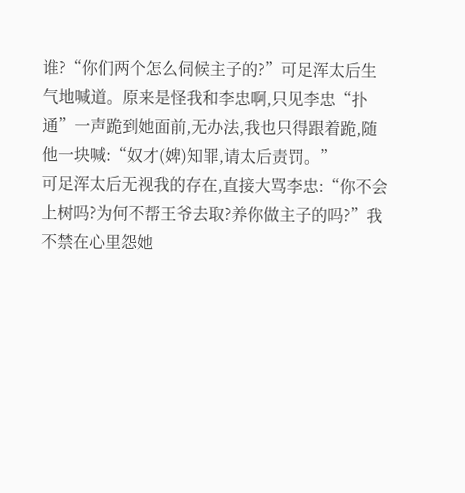谁?“你们两个怎么伺候主子的?”可足浑太后生气地喊道。原来是怪我和李忠啊,只见李忠“扑通”一声跪到她面前,无办法,我也只得跟着跪,随他一块喊:“奴才(婢)知罪,请太后责罚。”
可足浑太后无视我的存在,直接大骂李忠:“你不会上树吗?为何不帮王爷去取?养你做主子的吗?”我不禁在心里怨她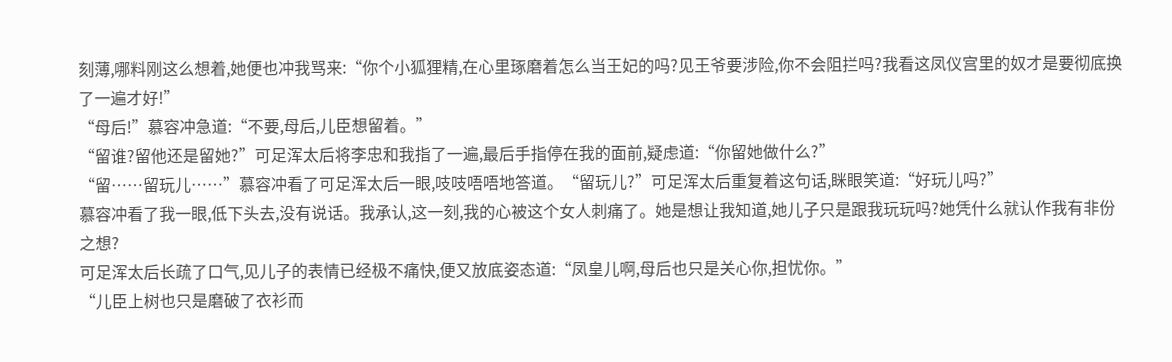刻薄,哪料刚这么想着,她便也冲我骂来:“你个小狐狸精,在心里琢磨着怎么当王妃的吗?见王爷要涉险,你不会阻拦吗?我看这凤仪宫里的奴才是要彻底换了一遍才好!”
“母后!”慕容冲急道:“不要,母后,儿臣想留着。”
“留谁?留他还是留她?”可足浑太后将李忠和我指了一遍,最后手指停在我的面前,疑虑道:“你留她做什么?”
“留……留玩儿……”慕容冲看了可足浑太后一眼,吱吱唔唔地答道。“留玩儿?”可足浑太后重复着这句话,眯眼笑道:“好玩儿吗?”
慕容冲看了我一眼,低下头去,没有说话。我承认,这一刻,我的心被这个女人刺痛了。她是想让我知道,她儿子只是跟我玩玩吗?她凭什么就认作我有非份之想?
可足浑太后长疏了口气,见儿子的表情已经极不痛快,便又放底姿态道:“凤皇儿啊,母后也只是关心你,担忧你。”
“儿臣上树也只是磨破了衣衫而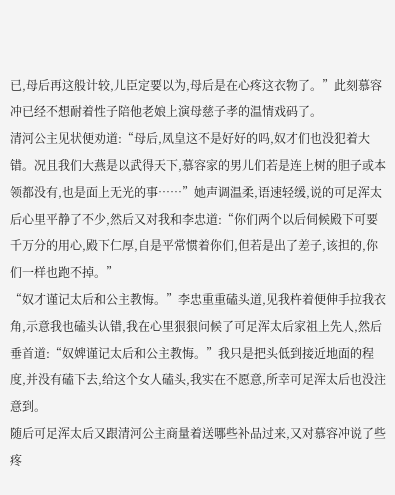已,母后再这般计较,儿臣定要以为,母后是在心疼这衣物了。”此刻慕容冲已经不想耐着性子陪他老娘上演母慈子孝的温情戏码了。
清河公主见状便劝道:“母后,凤皇这不是好好的吗,奴才们也没犯着大错。况且我们大燕是以武得天下,慕容家的男儿们若是连上树的胆子或本领都没有,也是面上无光的事……”她声调温柔,语速轻缓,说的可足浑太后心里平静了不少,然后又对我和李忠道:“你们两个以后伺候殿下可要千万分的用心,殿下仁厚,自是平常惯着你们,但若是出了差子,该担的,你们一样也跑不掉。”
“奴才谨记太后和公主教悔。”李忠重重磕头道,见我杵着便伸手拉我衣角,示意我也磕头认错,我在心里狠狠问候了可足浑太后家祖上先人,然后垂首道:“奴婢谨记太后和公主教悔。”我只是把头低到接近地面的程度,并没有磕下去,给这个女人磕头,我实在不愿意,所幸可足浑太后也没注意到。
随后可足浑太后又跟清河公主商量着送哪些补品过来,又对慕容冲说了些疼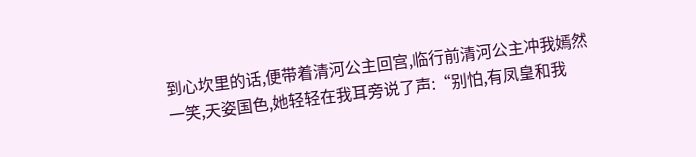到心坎里的话,便带着清河公主回宫,临行前清河公主冲我嫣然一笑,天姿国色,她轻轻在我耳旁说了声:“别怕,有凤皇和我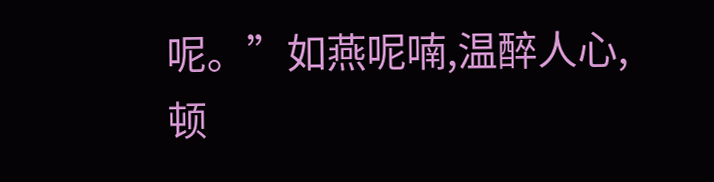呢。”如燕呢喃,温醉人心,顿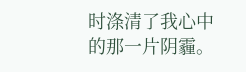时涤清了我心中的那一片阴霾。